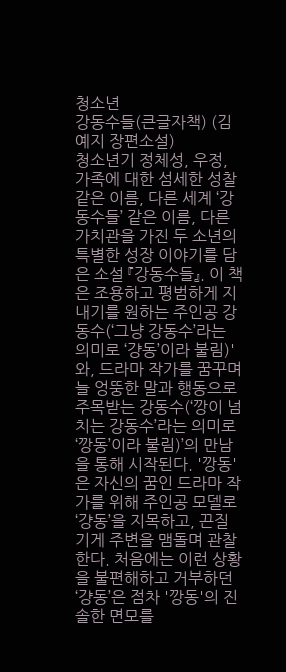청소년
강동수들(큰글자책) (김예지 장편소설)
청소년기 정체성, 우정, 가족에 대한 섬세한 성찰 같은 이름, 다른 세계 ‘강동수들’ 같은 이름, 다른 가치관을 가진 두 소년의 특별한 성장 이야기를 담은 소설 『강동수들』. 이 책은 조용하고 평범하게 지내기를 원하는 주인공 강동수(‘그냥 강동수’라는 의미로 ‘걍동’이라 불림)'와, 드라마 작가를 꿈꾸며 늘 엉뚱한 말과 행동으로 주목받는 강동수(‘깡이 넘치는 강동수’라는 의미로 ‘깡동’이라 불림)’의 만남을 통해 시작된다. '깡동'은 자신의 꿈인 드라마 작가를 위해 주인공 모델로 ‘걍동’을 지목하고, 끈질기게 주변을 맴돌며 관찰한다. 처음에는 이런 상황을 불편해하고 거부하던 ‘걍동’은 점차 '깡동'의 진솔한 면모를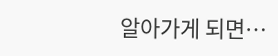알아가게 되면…